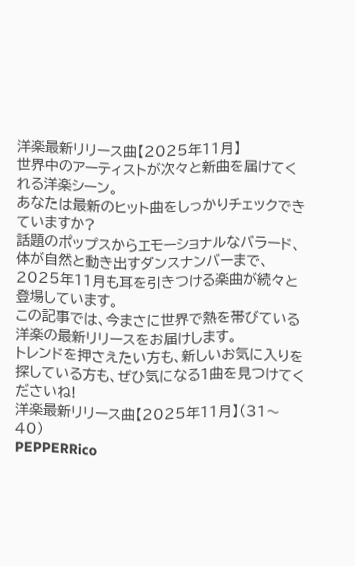洋楽最新リリース曲【2025年11月】
世界中のアーティストが次々と新曲を届けてくれる洋楽シーン。
あなたは最新のヒット曲をしっかりチェックできていますか?
話題のポップスからエモーショナルなバラード、体が自然と動き出すダンスナンバーまで、2025年11月も耳を引きつける楽曲が続々と登場しています。
この記事では、今まさに世界で熱を帯びている洋楽の最新リリースをお届けします。
トレンドを押さえたい方も、新しいお気に入りを探している方も、ぜひ気になる1曲を見つけてくださいね!
洋楽最新リリース曲【2025年11月】(31〜40)
PEPPERRico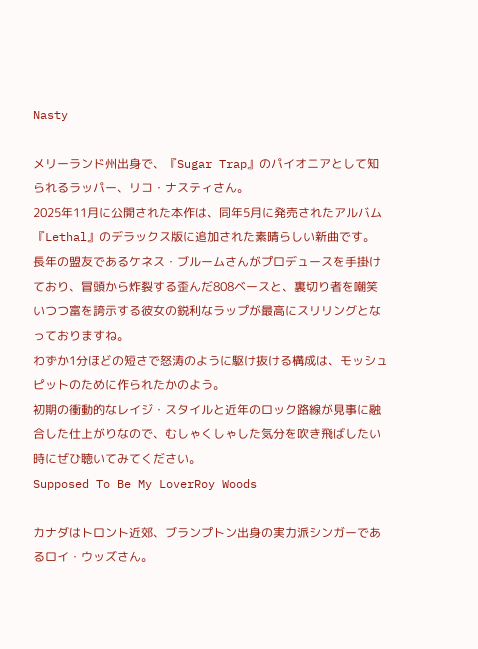Nasty

メリーランド州出身で、『Sugar Trap』のパイオニアとして知られるラッパー、リコ・ナスティさん。
2025年11月に公開された本作は、同年5月に発売されたアルバム『Lethal』のデラックス版に追加された素晴らしい新曲です。
長年の盟友であるケネス・ブルームさんがプロデュースを手掛けており、冒頭から炸裂する歪んだ808ベースと、裏切り者を嘲笑いつつ富を誇示する彼女の鋭利なラップが最高にスリリングとなっておりますね。
わずか1分ほどの短さで怒涛のように駆け抜ける構成は、モッシュピットのために作られたかのよう。
初期の衝動的なレイジ・スタイルと近年のロック路線が見事に融合した仕上がりなので、むしゃくしゃした気分を吹き飛ばしたい時にぜひ聴いてみてください。
Supposed To Be My LoverRoy Woods

カナダはトロント近郊、ブランプトン出身の実力派シンガーであるロイ・ウッズさん。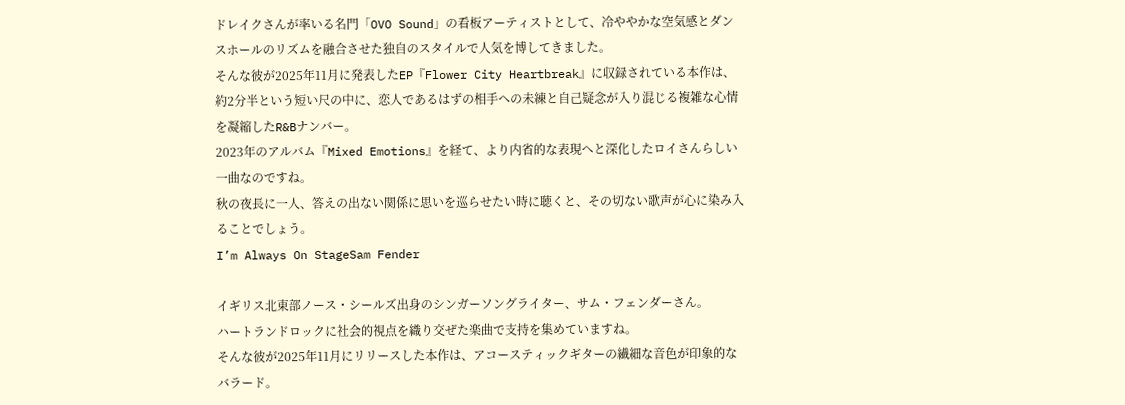ドレイクさんが率いる名門「OVO Sound」の看板アーティストとして、冷ややかな空気感とダンスホールのリズムを融合させた独自のスタイルで人気を博してきました。
そんな彼が2025年11月に発表したEP『Flower City Heartbreak』に収録されている本作は、約2分半という短い尺の中に、恋人であるはずの相手への未練と自己疑念が入り混じる複雑な心情を凝縮したR&Bナンバー。
2023年のアルバム『Mixed Emotions』を経て、より内省的な表現へと深化したロイさんらしい一曲なのですね。
秋の夜長に一人、答えの出ない関係に思いを巡らせたい時に聴くと、その切ない歌声が心に染み入ることでしょう。
I’m Always On StageSam Fender

イギリス北東部ノース・シールズ出身のシンガーソングライター、サム・フェンダーさん。
ハートランドロックに社会的視点を織り交ぜた楽曲で支持を集めていますね。
そんな彼が2025年11月にリリースした本作は、アコースティックギターの繊細な音色が印象的なバラード。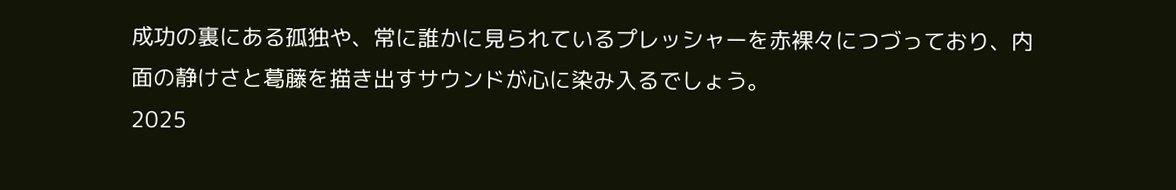成功の裏にある孤独や、常に誰かに見られているプレッシャーを赤裸々につづっており、内面の静けさと葛藤を描き出すサウンドが心に染み入るでしょう。
2025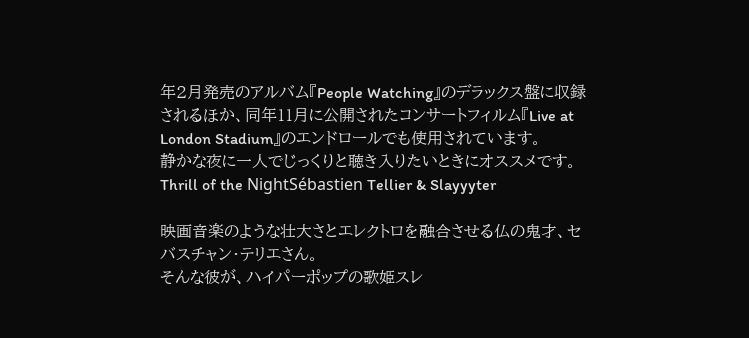年2月発売のアルバム『People Watching』のデラックス盤に収録されるほか、同年11月に公開されたコンサートフィルム『Live at London Stadium』のエンドロールでも使用されています。
静かな夜に一人でじっくりと聴き入りたいときにオススメです。
Thrill of the NightSébastien Tellier & Slayyyter

映画音楽のような壮大さとエレクトロを融合させる仏の鬼才、セバスチャン・テリエさん。
そんな彼が、ハイパーポップの歌姫スレ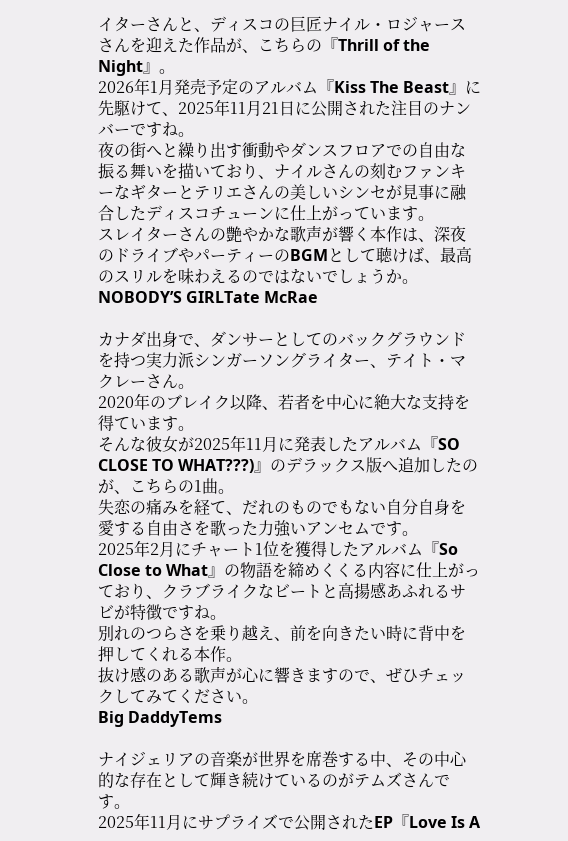イターさんと、ディスコの巨匠ナイル・ロジャースさんを迎えた作品が、こちらの『Thrill of the Night』。
2026年1月発売予定のアルバム『Kiss The Beast』に先駆けて、2025年11月21日に公開された注目のナンバーですね。
夜の街へと繰り出す衝動やダンスフロアでの自由な振る舞いを描いており、ナイルさんの刻むファンキーなギターとテリエさんの美しいシンセが見事に融合したディスコチューンに仕上がっています。
スレイターさんの艶やかな歌声が響く本作は、深夜のドライブやパーティーのBGMとして聴けば、最高のスリルを味わえるのではないでしょうか。
NOBODY’S GIRLTate McRae

カナダ出身で、ダンサーとしてのバックグラウンドを持つ実力派シンガーソングライター、テイト・マクレーさん。
2020年のブレイク以降、若者を中心に絶大な支持を得ています。
そんな彼女が2025年11月に発表したアルバム『SO CLOSE TO WHAT???)』のデラックス版へ追加したのが、こちらの1曲。
失恋の痛みを経て、だれのものでもない自分自身を愛する自由さを歌った力強いアンセムです。
2025年2月にチャート1位を獲得したアルバム『So Close to What』の物語を締めくくる内容に仕上がっており、クラブライクなビートと高揚感あふれるサビが特徴ですね。
別れのつらさを乗り越え、前を向きたい時に背中を押してくれる本作。
抜け感のある歌声が心に響きますので、ぜひチェックしてみてください。
Big DaddyTems

ナイジェリアの音楽が世界を席巻する中、その中心的な存在として輝き続けているのがテムズさんです。
2025年11月にサプライズで公開されたEP『Love Is A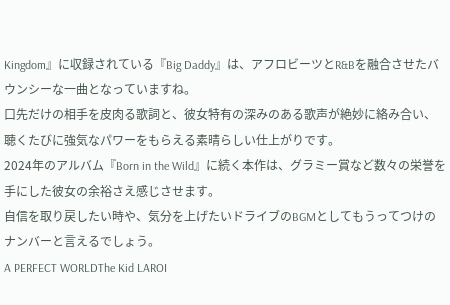Kingdom』に収録されている『Big Daddy』は、アフロビーツとR&Bを融合させたバウンシーな一曲となっていますね。
口先だけの相手を皮肉る歌詞と、彼女特有の深みのある歌声が絶妙に絡み合い、聴くたびに強気なパワーをもらえる素晴らしい仕上がりです。
2024年のアルバム『Born in the Wild』に続く本作は、グラミー賞など数々の栄誉を手にした彼女の余裕さえ感じさせます。
自信を取り戻したい時や、気分を上げたいドライブのBGMとしてもうってつけのナンバーと言えるでしょう。
A PERFECT WORLDThe Kid LAROI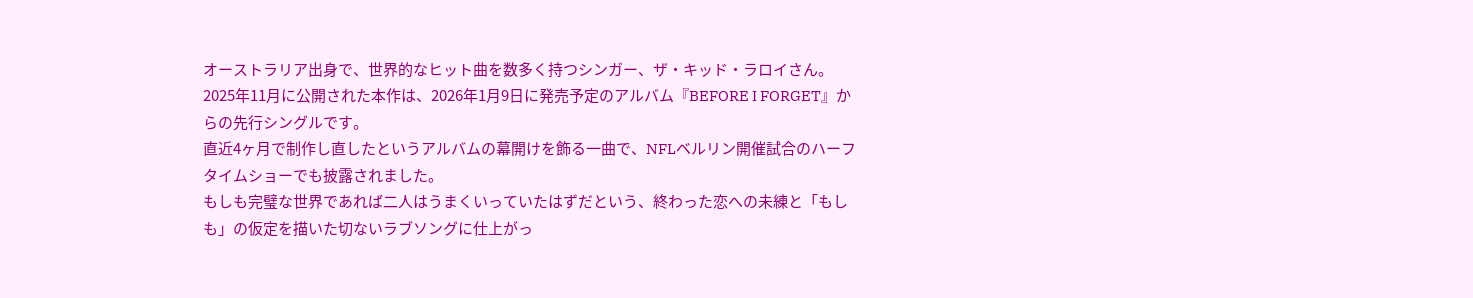オーストラリア出身で、世界的なヒット曲を数多く持つシンガー、ザ・キッド・ラロイさん。
2025年11月に公開された本作は、2026年1月9日に発売予定のアルバム『BEFORE I FORGET』からの先行シングルです。
直近4ヶ月で制作し直したというアルバムの幕開けを飾る一曲で、NFLベルリン開催試合のハーフタイムショーでも披露されました。
もしも完璧な世界であれば二人はうまくいっていたはずだという、終わった恋への未練と「もしも」の仮定を描いた切ないラブソングに仕上がっ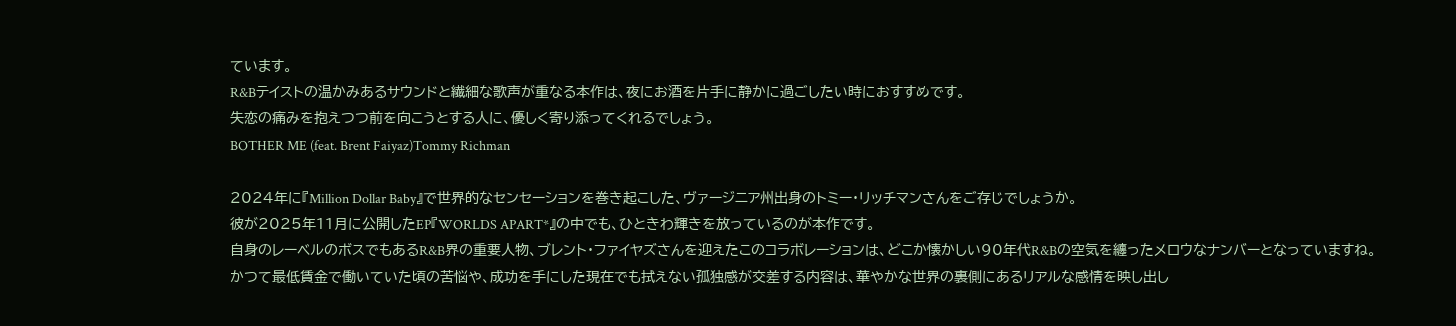ています。
R&Bテイストの温かみあるサウンドと繊細な歌声が重なる本作は、夜にお酒を片手に静かに過ごしたい時におすすめです。
失恋の痛みを抱えつつ前を向こうとする人に、優しく寄り添ってくれるでしょう。
BOTHER ME (feat. Brent Faiyaz)Tommy Richman

2024年に『Million Dollar Baby』で世界的なセンセーションを巻き起こした、ヴァージニア州出身のトミー・リッチマンさんをご存じでしょうか。
彼が2025年11月に公開したEP『WORLDS APART*』の中でも、ひときわ輝きを放っているのが本作です。
自身のレーベルのボスでもあるR&B界の重要人物、ブレント・ファイヤズさんを迎えたこのコラボレーションは、どこか懐かしい90年代R&Bの空気を纏ったメロウなナンバーとなっていますね。
かつて最低賃金で働いていた頃の苦悩や、成功を手にした現在でも拭えない孤独感が交差する内容は、華やかな世界の裏側にあるリアルな感情を映し出し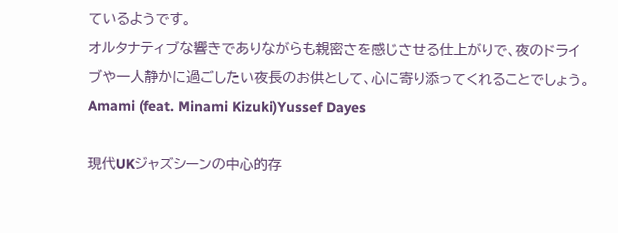ているようです。
オルタナティブな響きでありながらも親密さを感じさせる仕上がりで、夜のドライブや一人静かに過ごしたい夜長のお供として、心に寄り添ってくれることでしょう。
Amami (feat. Minami Kizuki)Yussef Dayes

現代UKジャズシーンの中心的存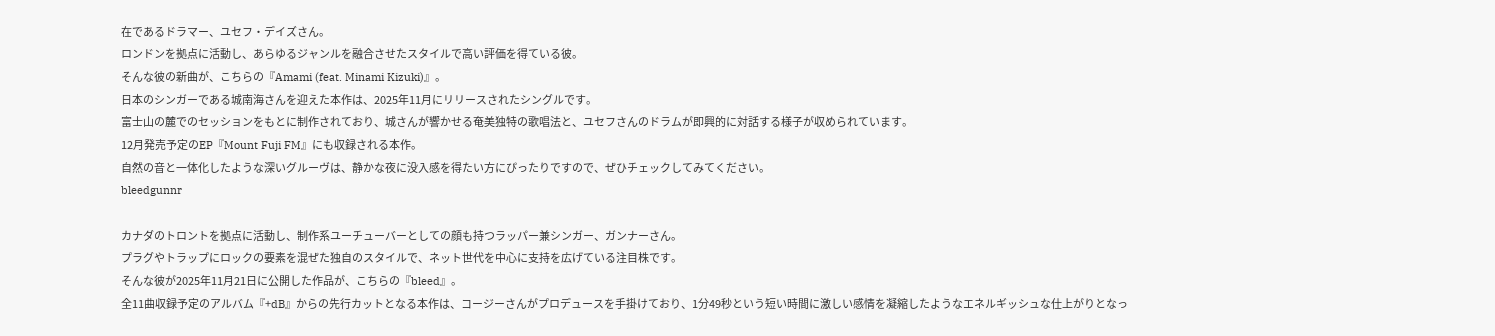在であるドラマー、ユセフ・デイズさん。
ロンドンを拠点に活動し、あらゆるジャンルを融合させたスタイルで高い評価を得ている彼。
そんな彼の新曲が、こちらの『Amami (feat. Minami Kizuki)』。
日本のシンガーである城南海さんを迎えた本作は、2025年11月にリリースされたシングルです。
富士山の麓でのセッションをもとに制作されており、城さんが響かせる奄美独特の歌唱法と、ユセフさんのドラムが即興的に対話する様子が収められています。
12月発売予定のEP『Mount Fuji FM』にも収録される本作。
自然の音と一体化したような深いグルーヴは、静かな夜に没入感を得たい方にぴったりですので、ぜひチェックしてみてください。
bleedgunnr

カナダのトロントを拠点に活動し、制作系ユーチューバーとしての顔も持つラッパー兼シンガー、ガンナーさん。
プラグやトラップにロックの要素を混ぜた独自のスタイルで、ネット世代を中心に支持を広げている注目株です。
そんな彼が2025年11月21日に公開した作品が、こちらの『bleed』。
全11曲収録予定のアルバム『+dB』からの先行カットとなる本作は、コージーさんがプロデュースを手掛けており、1分49秒という短い時間に激しい感情を凝縮したようなエネルギッシュな仕上がりとなっ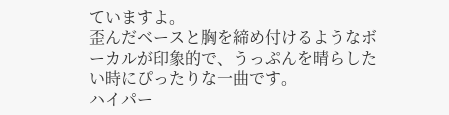ていますよ。
歪んだベースと胸を締め付けるようなボーカルが印象的で、うっぷんを晴らしたい時にぴったりな一曲です。
ハイパー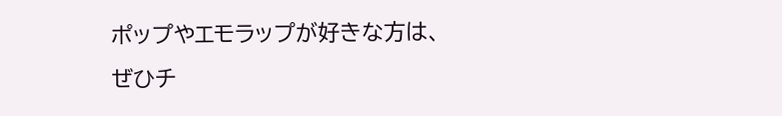ポップやエモラップが好きな方は、ぜひチ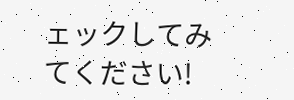ェックしてみてください!